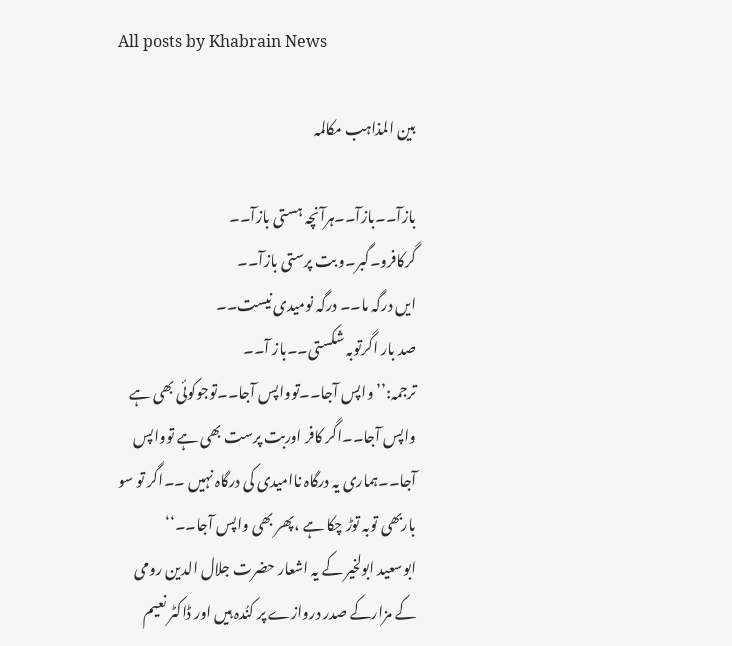All posts by Khabrain News

بین المذاہب مکالمہ

بازآ۔۔بازآ۔۔ہرآنچہ ہستی بازآ۔۔
گرکافرو۔گبر۔و بت پرستی بازآ۔۔
ایں درگہ ما۔۔ درگہ نومیدی نیست۔۔
صد بار اگرتوبہ شکستی۔۔باز آ۔۔
ترجمہ:’’ واپس آجا۔۔توواپس آجا۔۔توجوکوئی بھی ہے واپس آجا۔۔اگر کافر اوربت پرست بھی ہے توواپس آجا۔۔ہماری یہ درگاہ ناامیدی کی درگاہ نہیں ۔۔اگر تو سو باربھی توبہ توڑ چکا ہے ،پھر بھی واپس آجا۔۔‘‘
ابوسعید ابولخیر کے یہ اشعار حضرت جلال الدین رومی کے مزارکے صدر دروازے پر کنُدہ ہیں اور ڈاکٹر نعیم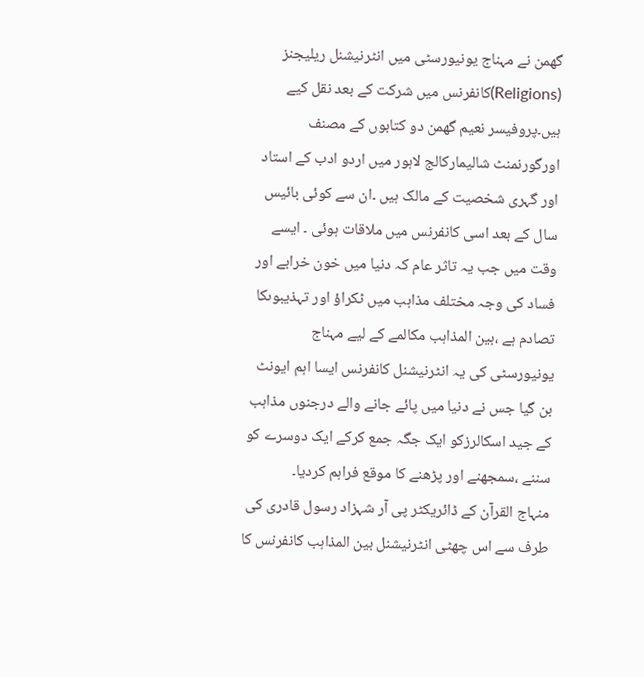گھمن نے مہناج یونیورسٹی میں انٹرنیشنل ریلیجنز (Religions)کانفرنس میں شرکت کے بعد نقل کیے ہیں۔پروفیسر نعیم گھمن دو کتابوں کے مصنف اورگورنمنٹ شالیمارکالج لاہور میں اردو ادب کے استاد اور گہری شخصیت کے مالک ہیں ۔ان سے کوئی بائیس سال کے بعد اسی کانفرنس میں ملاقات ہوئی ۔ ایسے وقت میں جب یہ تاثر عام کہ دنیا میں خون خرابے اور فساد کی وجہ مختلف مذاہب میں ٹکراؤ اور تہذیبوںکا تصادم ہے ،بین المذاہب مکالمے کے لیے مہناج یونیورسٹی کی یہ انٹرنیشنل کانفرنس ایسا اہم ایونٹ بن گیا جس نے دنیا میں پائے جانے والے درجنوں مذاہب کے جید اسکالرزکو ایک جگہ جمع کرکے ایک دوسرے کو سننے ،سمجھنے اور پڑھنے کا موقع فراہم کردیا۔
منہاج القرآن کے ڈائریکٹر پی آر شہزاد رسول قادری کی طرف سے اس چھٹی انٹرنیشنل بین المذاہب کانفرنس کا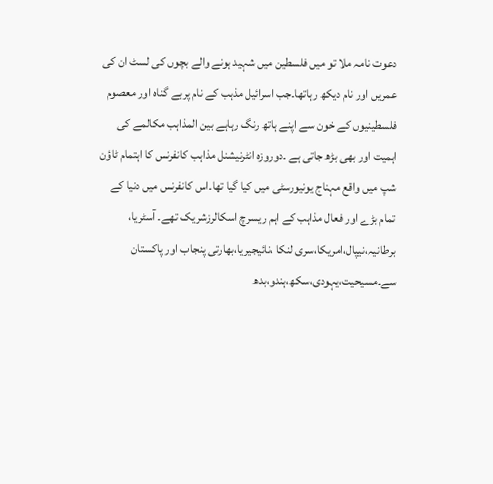دعوت نامہ ملا تو میں فلسطین میں شہید ہونے والے بچوں کی لسٹ ان کی عمریں اور نام دیکھ رہاتھا۔جب اسرائیل مذہب کے نام پربے گناہ اور معصوم فلسطینیوں کے خون سے اپنے ہاتھ رنگ رہاہے بین المذاہب مکالمے کی اہمیت اور بھی بڑھ جاتی ہے ۔دوروزہ انٹرنیشنل مذاہب کانفرنس کا اہتمام ٹاؤن شپ میں واقع مہناج یونیورسٹی میں کیا گیا تھا۔اس کانفرنس میں دنیا کے تمام بڑے اور فعال مذاہب کے اہم ریسرچ اسکالرزشریک تھے۔ آسٹریا، برطانیہ،نیپال،امریکا،سری لنکا ،نائیجیریا،بھارتی پنجاب اور پاکستان سے۔مسیحیت،یہودی،سکھ،ہندو،بدھ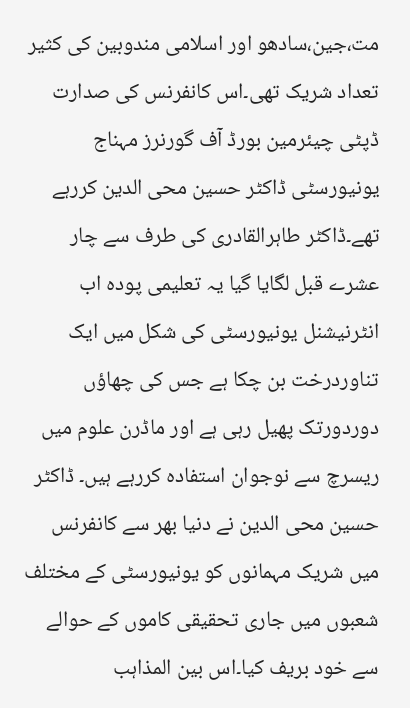مت،جین،سادھو اور اسلامی مندوبین کی کثیر تعداد شریک تھی۔اس کانفرنس کی صدارت ڈپٹی چیئرمین بورڈ آف گورنرز مہناج یونیورسٹی ڈاکٹر حسین محی الدین کررہے تھے۔ڈاکٹر طاہرالقادری کی طرف سے چار عشرے قبل لگایا گیا یہ تعلیمی پودہ اب انٹرنیشنل یونیورسٹی کی شکل میں ایک تناوردرخت بن چکا ہے جس کی چھاؤں دوردورتک پھیل رہی ہے اور ماڈرن علوم میں ریسرچ سے نوجوان استفادہ کررہے ہیں۔ ڈاکٹر حسین محی الدین نے دنیا بھر سے کانفرنس میں شریک مہمانوں کو یونیورسٹی کے مختلف شعبوں میں جاری تحقیقی کاموں کے حوالے سے خود بریف کیا۔اس بین المذاہب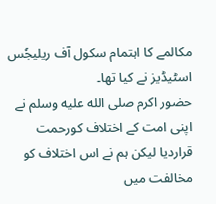مکالمے کا اہتمام سکول آف ریلیجٗس اسٹیڈیز نے کیا تھا۔
حضور اکرم صلى الله عليه وسلم نے اپنی امت کے اختلاف کورحمت قراردیا لیکن ہم نے اس اختلاف کو مخالفت میں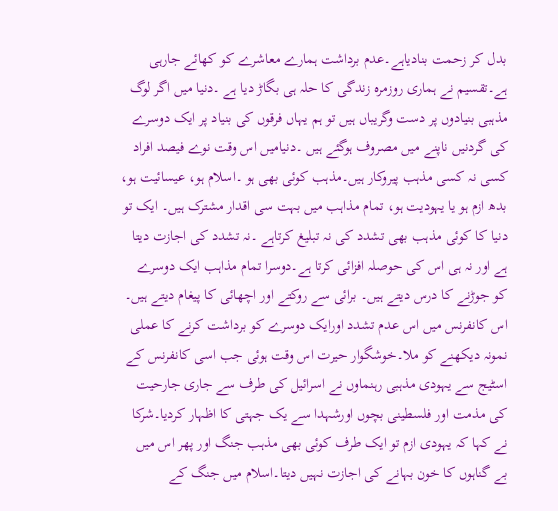بدل کر زحمت بنادیاہے۔عدم برداشت ہمارے معاشرے کو کھائے جارہی ہے۔تقسیم نے ہماری روزمرہ زندگی کا حلہ ہی بگاڑ دیا ہے ۔دنیا میں اگر لوگ مذہبی بنیادوں پر دست وگریباں ہیں تو ہم یہاں فرقوں کی بنیاد پر ایک دوسرے کی گردنیں ناپنے میں مصروف ہوگئے ہیں ۔دنیامیں اس وقت نوے فیصد افراد کسی نہ کسی مذہب پیروکار ہیں۔مذہب کوئی بھی ہو ۔اسلام ہو، عیسائیت ہو، بدھ ازم ہو یا یہودیت ہو، تمام مذاہب میں بہت سی اقدار مشترک ہیں۔ ایک تو دنیا کا کوئی مذہب بھی تشدد کی نہ تبلیغ کرتاہے ۔نہ تشدد کی اجازت دیتا ہے اور نہ ہی اس کی حوصلہ افزائی کرتا ہے۔دوسرا تمام مذاہب ایک دوسرے کو جوڑنے کا درس دیتے ہیں۔ برائی سے روکتے اور اچھائی کا پیغام دیتے ہیں۔ اس کانفرنس میں اس عدم تشدد اورایک دوسرے کو برداشت کرنے کا عملی نمونہ دیکھنے کو ملا۔خوشگوار حیرت اس وقت ہوئی جب اسی کانفرنس کے اسٹیج سے یہودی مذہبی رہنماوں نے اسرائیل کی طرف سے جاری جارحیت کی مذمت اور فلسطینی بچوں اورشہدا سے یک جہتی کا اظہار کردیا۔شرکا نے کہا کہ یہودی ازم تو ایک طرف کوئی بھی مذہب جنگ اور پھر اس میں بے گناہوں کا خون بہانے کی اجازت نہیں دیتا۔اسلام میں جنگ کے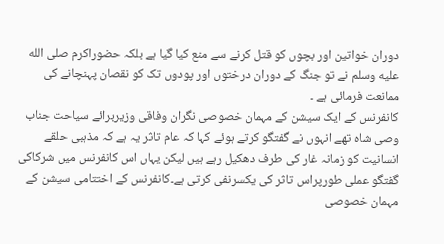دوران خواتین اور بچوں کو قتل کرنے سے منع کیا گیا ہے بلکہ حضوراکرم صلى الله عليه وسلم نے تو جنگ کے دوران درختوں اور پودوں تک کو نقصان پہنچانے کی ممانعت فرمائی ہے ۔
کانفرنس کے ایک سیشن کے مہمان خصوصی نگران وفاقی وزیربرائے سیاحت جناب وصی شاہ تھے انہوں نے گفتگو کرتے ہوئے کہا کہ عام تاثر یہ ہے کہ مذہبی حلقے انسانیت کو زمانہ غار کی طرف دھکیل رہے ہیں لیکن یہاں اس کانفرنس میں شرکاکی گفتگو عملی طورپراس تاثر کی یکسرنفی کرتی ہے۔کانفرنس کے اختتامی سیشن کے مہمان خصوصی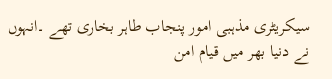سیکریٹری مذہبی امور پنجاب طاہر بخاری تھے ۔انہوں نے دنیا بھر میں قیام امن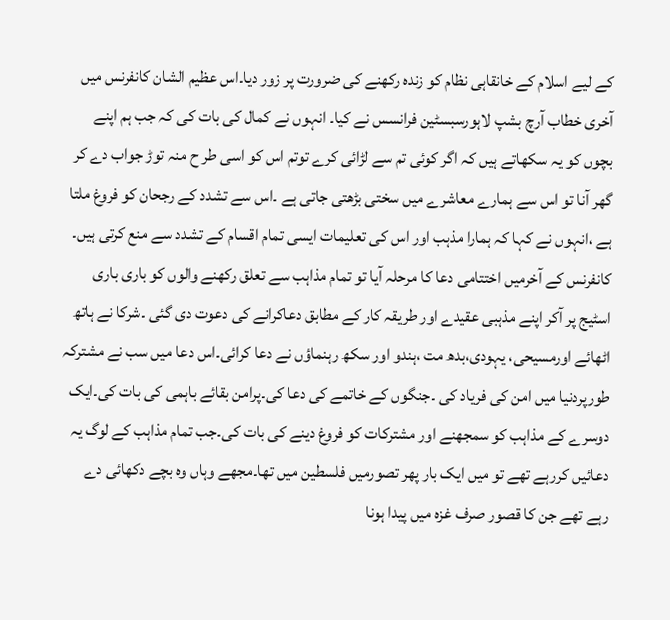کے لیے اسلام کے خانقاہی نظام کو زندہ رکھنے کی ضرورت پر زور دیا۔اس عظیم الشان کانفرنس میں آخری خطاب آرچ بشپ لاہورسبسٹین فرانسس نے کیا۔ انہوں نے کمال کی بات کی کہ جب ہم اپنے بچوں کو یہ سکھاتے ہیں کہ اگر کوئی تم سے لڑائی کرے توتم اس کو اسی طر ح منہ توڑ جواب دے کر گھر آنا تو اس سے ہمارے معاشرے میں سختی بڑھتی جاتی ہے ۔اس سے تشدد کے رجحان کو فروغ ملتا ہے ،انہوں نے کہا کہ ہمارا مذہب اور اس کی تعلیمات ایسی تمام اقسام کے تشدد سے منع کرتی ہیں۔
کانفرنس کے آخرمیں اختتامی دعا کا مرحلہ آیا تو تمام مذاہب سے تعلق رکھنے والوں کو باری باری اسٹیج پر آکر اپنے مذہبی عقیدے اور طریقہ کار کے مطابق دعاکرانے کی دعوت دی گئی ۔شرکا نے ہاتھ اٹھائے اورمسیحی، یہودی،بدھ مت ،ہندو اور سکھ رہنماؤں نے دعا کرائی۔اس دعا میں سب نے مشترکہ طورپردنیا میں امن کی فریاد کی ۔جنگوں کے خاتمے کی دعا کی۔پرامن بقائے باہمی کی بات کی۔ایک دوسرے کے مذاہب کو سمجھنے اور مشترکات کو فروغ دینے کی بات کی۔جب تمام مذاہب کے لوگ یہ دعائیں کررہے تھے تو میں ایک بار پھر تصورمیں فلسطین میں تھا۔مجھے وہاں وہ بچے دکھائی دے رہے تھے جن کا قصور صرف غزہ میں پیدا ہونا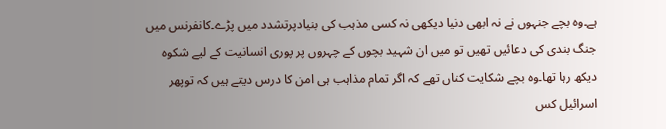ہے۔وہ بچے جنہوں نے نہ ابھی دنیا دیکھی نہ کسی مذہب کی بنیادپرتشدد میں پڑے۔کانفرنس میں جنگ بندی کی دعائیں تھیں تو میں ان شہید بچوں کے چہروں پر پوری انسانیت کے لیے شکوہ دیکھ رہا تھا۔وہ بچے شکایت کناں تھے کہ اگر تمام مذاہب ہی امن کا درس دیتے ہیں کہ توپھر اسرائیل کس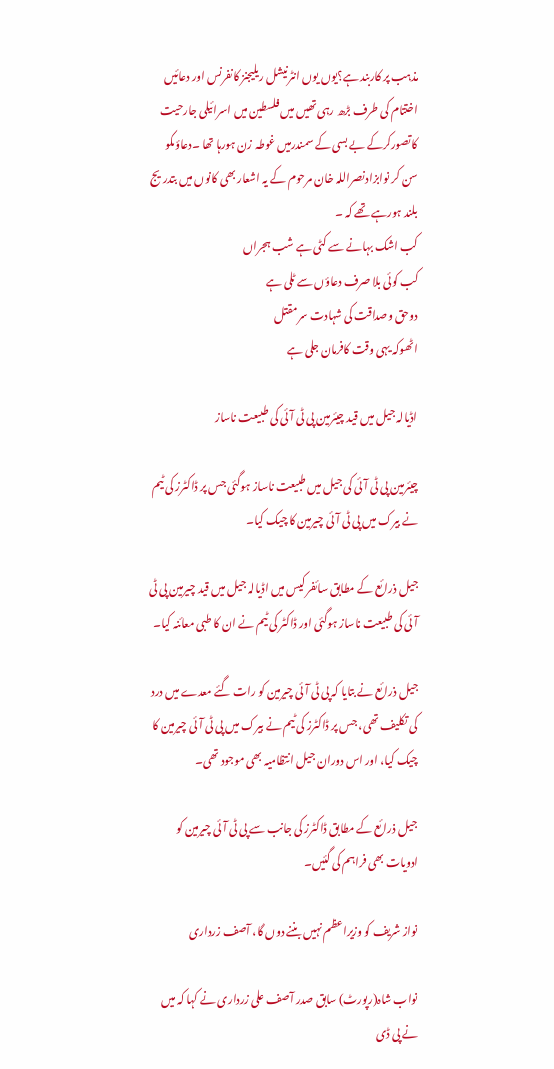مذہب پر کاربند ہے؟یوں یوں انٹرنیشل ریلیجنز کانفرنس اور دعائیں اختتام کی طرف بڑھ رہی تھیں میں فلسطین میں اسرائیلی جارحیت کاتصورکرکے بے بسی کے سمندرمیں غوطہ زن ہورہا تھا ۔دعاؤںکو سن کر نوابزادنصراللہ خان مرحوم کے یہ اشعار بھی کانوں میں بتدریج بلند ہورہے تھے کہ ۔
کب اشک بہانے سے کٹی ہے شب ہجراں
کب کوئی بلا صرف دعاؤں سے ٹلی ہے
دوحق وصداقت کی شہادت سرمقتل
اٹھوکہ یہی وقت کافرمان جلی ہے

اڈیالہ جیل میں قید چیئرمین پی ٹی آئی کی طبیعت ناساز

چیئرمین پی ٹی آئی کی جیل میں طبیعت ناساز ہوگئی جس پر ڈاکٹرز کی ٹیم نے بیرک میں پی ٹی آئی چیرمین کا چیک کیا۔

جیل ذرائع کے مطابق سائفر کیس میں اڈیالہ جیل میں قید چیرمین پی ٹی آئی کی طبیعت ناساز ہوگئی اور ڈاکٹر کی ٹیم نے ان کا طبی معائنہ کیا۔

جیل ذرائع نے بتایا کہ پی ٹی آئی چیرمین کو رات گئے معدے میں درد کی تکلیف تھی، جس پر ڈاکٹرز کی ٹیم نے بیرک میں پی ٹی آئی چیرمین کا چیک کیا، اور اس دوران جیل انتظامیہ بھی موجود تھی۔

جیل ذرائع کے مطابق ڈاکٹرز کی جانب سے پی ٹی آئی چیرمین کو ادویات بھی فراہم کی گئیں۔

نواز شریف کو وزیراعظم نہیں بننے دوں گا، آصف زرداری

نواب شاہ(رپورٹ) سابق صدر آصف علی زرداری نے کہا کہ میں نے پی ڈی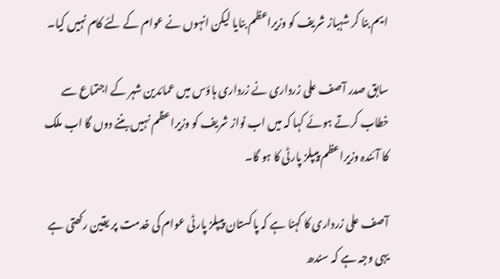ایم بنا کر شہباز شریف کو وزیراعظم بنایا لیکن انہوں نے عوام کے لئے کام نہیں کیا۔

سابق صدر آصف علی زرداری نے زرداری ہاؤس میں عمائدین شہر کے اجتماع سے خطاب کرتے ہوئے کہا کہ میں اب نواز شریف کو وزیراعظم نہیں بننے دوں گا اب ملک کا آئندہ وزیراعظم پیپلز پارٹی کا ہو گا۔

آصف علی زرداری کا کہنا ہے کہ پاکستان پیپلز پارٹی عوام کی خدمت پر یقین رکھتی ہے یہی وجہ ہے کہ سندھ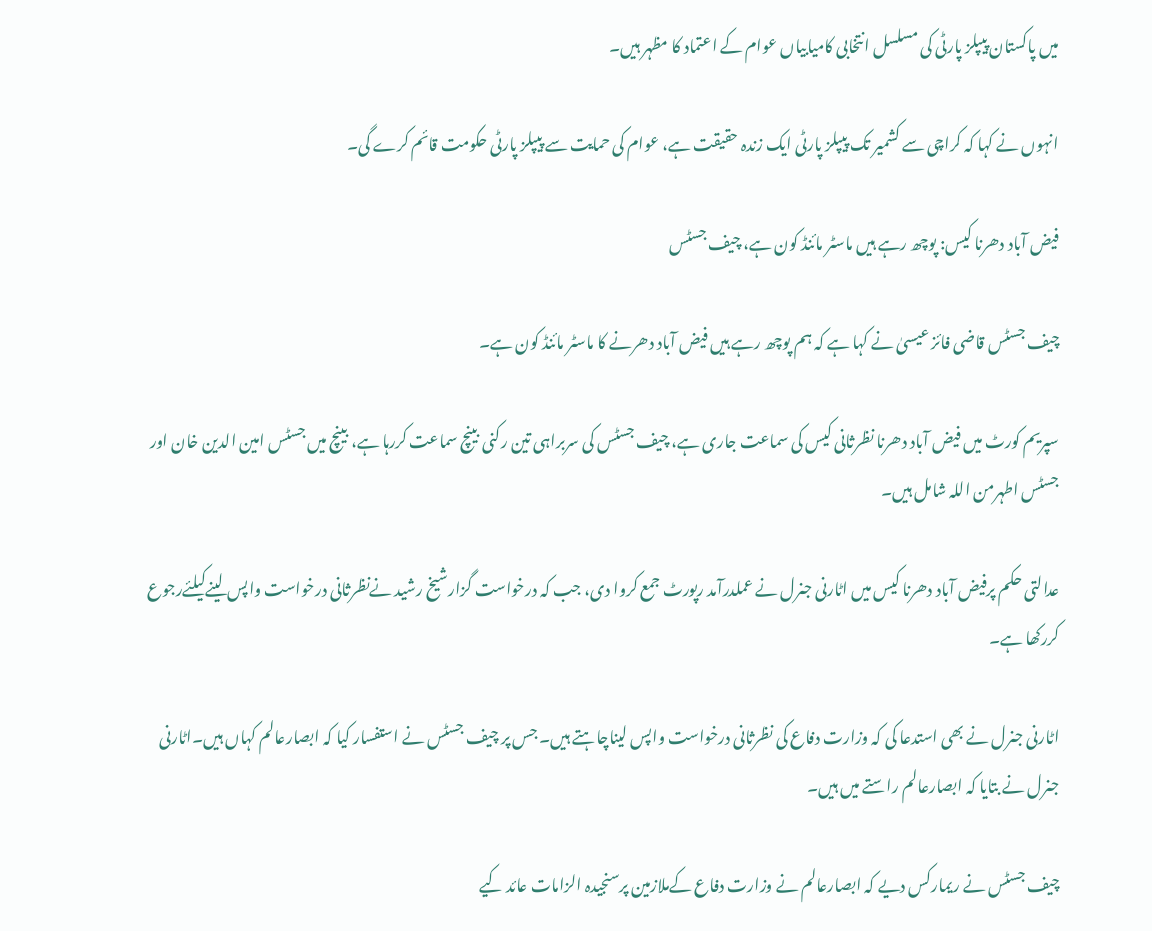میں پاکستان پیپلز پارٹی کی مسلسل انتخابی کامیابیاں عوام کے اعتماد کا مظہر ہیں۔

انہوں نے کہا کہ کراچی سے کشمیر تک پیپلز پارٹی ایک زندہ حقیقت ہے، عوام کی حمایت سے پیپلز پارٹی حکومت قائم کرے گی۔

فیض آباد دھرنا کیس: پوچھ رہے ہیں ماسٹر مائنڈ کون ہے، چیف جسٹس

چیف جسٹس قاضی فائز عیسیٰ نے کہا ہے کہ ہم پوچھ رہے ہیں فیض آباد دھرنے کا ماسٹر مائنڈ کون ہے۔

سپریم کورٹ میں فیض آباد دھرنا نظرثانی کیس کی سماعت جاری ہے، چیف جسٹس کی سربراہی تین رکنی بینچ سماعت کررہا ہے، بینچ میں جسٹس امین الدین خان اور جسٹس اطہرمن اللہ شامل ہیں۔

عدالتی حکم پرفیض آباد دھرنا کیس میں اٹارنی جنرل نے عملدرآمد رپورٹ جمع کروا دی، جب کہ درخواست گزارشیخ رشید نےنظرثانی درخواست واپس لینےکیلئےرجوع کررکھا ہے۔

اٹارنی جنرل نے بھی استدعا کی کہ وزارت دفاع کی نظرثانی درخواست واپس لیناچاہتے ہیں۔ جس پر چیف جسٹس نے استفسار کیا کہ ابصارعالم کہاں ہیں۔اٹارنی جنرل نے بتایا کہ ابصارعالم راستے میں ہیں۔

چیف جسٹس نے ریمارکس دیے کہ ابصارعالم نے وزارت دفاع کےملازمین پرسنجیدہ الزامات عائد کیے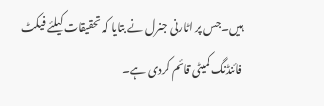ہیں۔جس پر اٹارنی جنرل نے بتایا کہ تحقیقات کیلئے فیکٹ فائنڈنگ کمیٹی قائم کردی ہے۔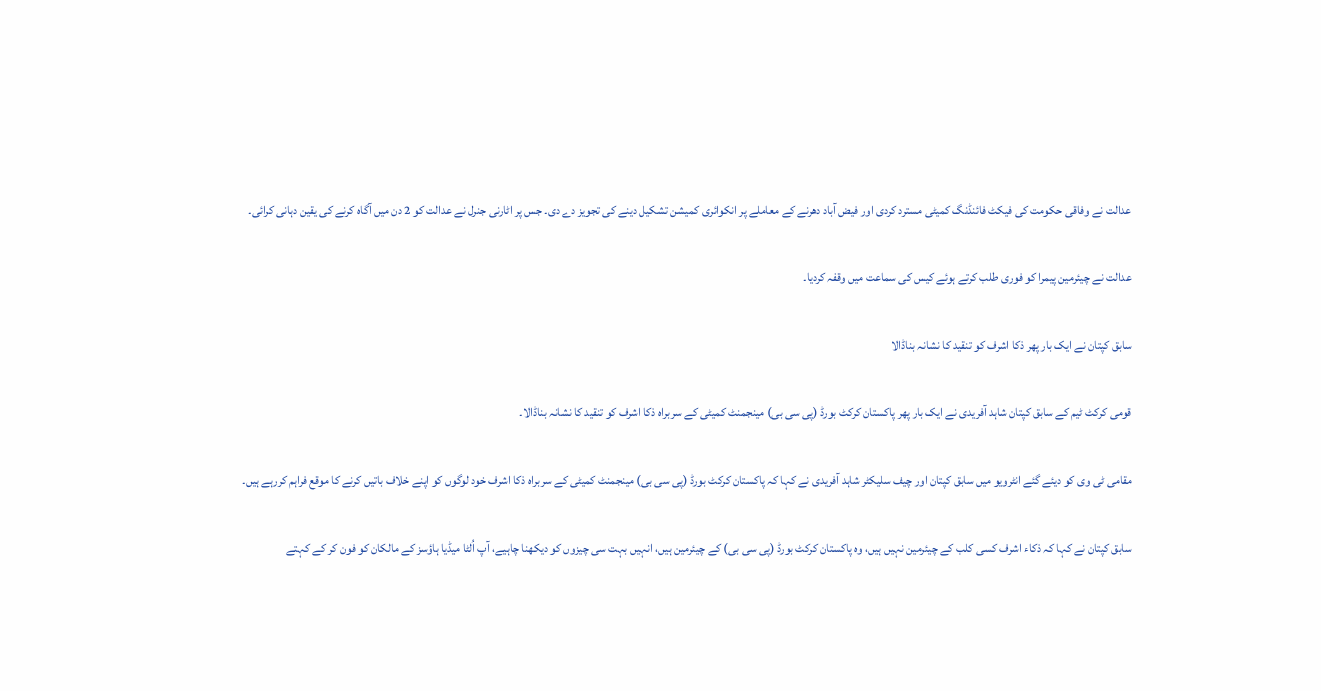عدالت نے وفاقی حکومت کی فیکٹ فائنڈنگ کمیٹی مسترد کردی اور فیض آباد دھرنے کے معاملے پر انکوائری کمیشن تشکیل دینے کی تجویز دے دی۔ جس پر اٹارنی جنرل نے عدالت کو 2 دن میں آگاہ کرنے کی یقین دہانی کرائی۔

عدالت نے چیئرمین پیمرا کو فوری طلب کرتے ہوئے کیس کی سماعت میں وقفہ کردیا۔

سابق کپتان نے ایک بار پھر ذکا اشرف کو تنقید کا نشانہ بناڈالا

قومی کرکٹ ٹیم کے سابق کپتان شاہد آفریدی نے ایک بار پھر پاکستان کرکٹ بورڈ (پی سی بی) مینجمنٹ کمیٹی کے سربراہ ذکا اشرف کو تنقید کا نشانہ بناڈالا۔

مقامی ٹی وی کو دیئے گئے انٹرویو میں سابق کپتان اور چیف سلیکٹر شاہد آفریدی نے کہا کہ پاکستان کرکٹ بورڈ (پی سی بی) مینجمنٹ کمیٹی کے سربراہ ذکا اشرف خود لوگوں کو اپنے خلاف باتیں کرنے کا موقع فراہم کررہے ہیں۔

سابق کپتان نے کہا کہ ذکاء اشرف کسی کلب کے چیئرمین نہیں ہیں، وہ پاکستان کرکٹ بورڈ (پی سی بی) کے چیئرمین ہیں، انہیں بہت سی چیزوں کو دیکھنا چاہیے، آپ اُلٹا میڈیا ہاؤسز کے مالکان کو فون کر کے کہتے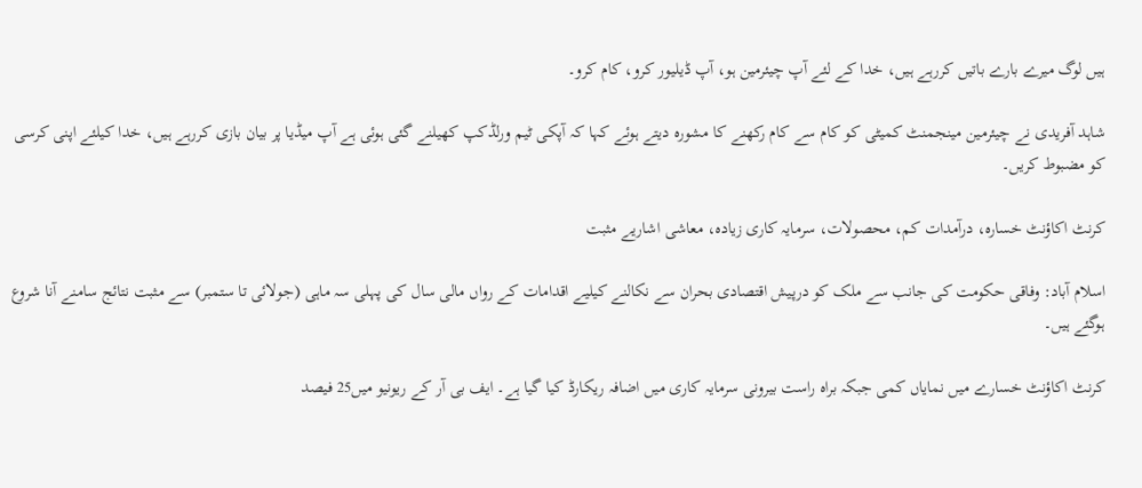ہیں لوگ میرے بارے باتیں کررہے ہیں، خدا کے لئے آپ چیئرمین ہو، آپ ڈیلیور کرو، کام کرو۔

شاہد آفریدی نے چیئرمین مینجمنٹ کمیٹی کو کام سے کام رکھنے کا مشورہ دیتے ہوئے کہا کہ آپکی ٹیم ورلڈکپ کھیلنے گئی ہوئی ہے آپ میڈیا پر بیان بازی کررہے ہیں، خدا کیلئے اپنی کرسی کو مضبوط کریں۔

کرنٹ اکاؤنٹ خسارہ، درآمدات کم، محصولات، سرمایہ کاری زیادہ، معاشی اشاریے مثبت

اسلام آباد: وفاقی حکومت کی جانب سے ملک کو درپیش اقتصادی بحران سے نکالنے کیلیے اقدامات کے رواں مالی سال کی پہلی سہ ماہی (جولائی تا ستمبر) سے مثبت نتائج سامنے آنا شروع ہوگئے ہیں۔

کرنٹ اکاؤنٹ خسارے میں نمایاں کمی جبکہ براہ راست بیرونی سرمایہ کاری میں اضافہ ریکارڈ کیا گیا ہے۔ ایف بی آر کے ریونیو میں25 فیصد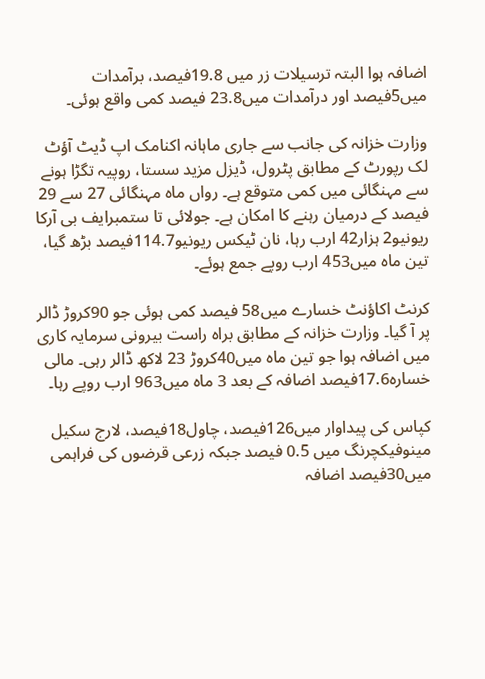اضافہ ہوا البتہ ترسیلات زر میں 19.8فیصد، برآمدات میں5فیصد اور درآمدات میں23.8 فیصد کمی واقع ہوئی۔

وزارت خزانہ کی جانب سے جاری ماہانہ اکنامک اپ ڈیٹ آؤٹ لک رپورٹ کے مطابق پٹرول، ڈیزل مزید سستا، روپیہ تگڑا ہونے سے مہنگائی میں کمی متوقع ہے۔ رواں ماہ مہنگائی 27 سے 29 فیصد کے درمیان رہنے کا امکان ہے۔ جولائی تا ستمبرایف بی آرکا ریونیو2 ہزار42 ارب رہا، نان ٹیکس ریونیو114.7فیصد بڑھ گیا، تین ماہ میں453 ارب روپے جمع ہوئے۔

کرنٹ اکاؤنٹ خسارے میں58 فیصد کمی ہوئی جو 90کروڑ ڈالر پر آ گیا۔ وزارت خزانہ کے مطابق براہ راست بیرونی سرمایہ کاری میں اضافہ ہوا جو تین ماہ میں40کروڑ 23 لاکھ ڈالر رہی۔ مالی خسارہ17.6فیصد اضافہ کے بعد 3 ماہ میں963 ارب روپے رہا۔

کپاس کی پیداوار میں126فیصد، چاول18فیصد، لارج سکیل مینوفیکچرنگ میں 0.5 فیصد جبکہ زرعی قرضوں کی فراہمی میں30فیصد اضافہ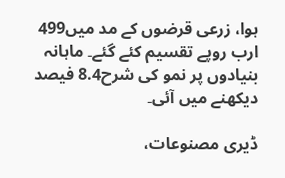ہوا، زرعی قرضوں کے مد میں499 ارب روپے تقسیم کئے گئے۔ ماہانہ بنیادوں پر نمو کی شرح8.4 فیصد دیکھنے میں آئی۔

ڈیری مصنوعات،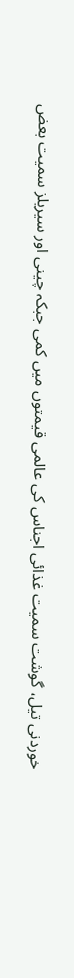خوردنی تیل، گوشت سمیت غذائی اجناس کی عالمی قیمتوں میں کمی جبکہ چینی اور سیریلز سمیت بعض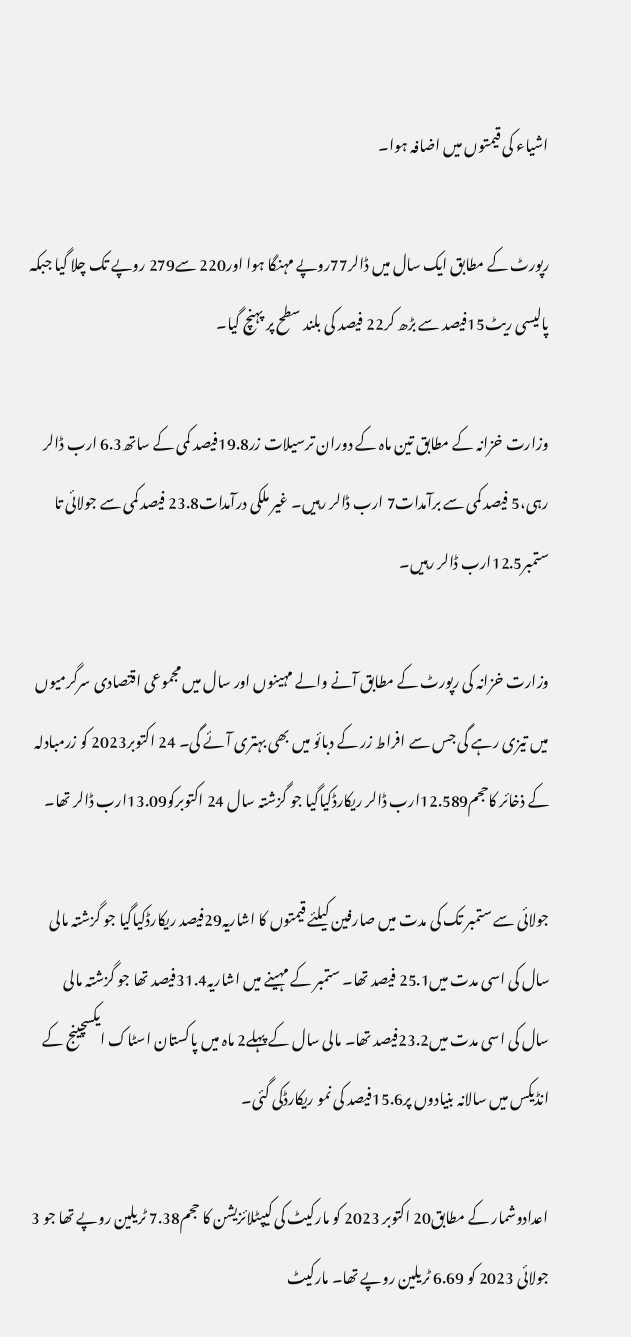اشیاء کی قیمتوں میں اضافہ ہوا۔

رپورٹ کے مطابق ایک سال میں ڈالر77روپے مہنگا ہوا اور220 سے279 روپے تک چلا گیا جبکہ پالیسی ریٹ15فیصد سے بڑھ کر22 فیصد کی بلند سطح پر پہنچ گیا۔

وزارت خزانہ کے مطابق تین ماہ کے دوران ترسیلات زر19.8فیصد کمی کے ساتھ6.3 ارب ڈالر رہی،5 فیصد کمی سے برآمدات7 ارب ڈالر رہیں۔ غیر ملکی درآمدات23.8 فیصد کمی سے جولائی تا ستمبر12.5ارب ڈالر رہیں۔

وزارت خزانہ کی رپورٹ کے مطابق آنے والے مہینوں اور سال میں مجموعی اقتصادی سرگرمیوں میں تیزی رہے گی جس سے افراط زر کے دبائو میں بھی بہتری آئے گی۔ 24 اکتوبر2023 کو زرمبادلہ کے ذخائر کاحجم12.589ارب ڈالر ریکارڈکیاگیا جو گزشتہ سال 24 اکتوبرکو13.09ارب ڈالر تھا۔

جولائی سے ستمبر تک کی مدت میں صارفین کیلئے قیمتوں کا اشاریہ29فیصد ریکارڈکیاگیا جو گزشتہ مالی سال کی اسی مدت میں25.1 فیصد تھا۔ ستمبر کے مہینے میں اشاریہ31.4فیصد تھا جو گزشتہ مالی سال کی اسی مدت میں23.2فیصد تھا۔ مالی سال کے پہلے2 ماہ میں پاکستان اسٹاک ایکسچینج کے انڈیکس میں سالانہ بنیادوں پر15.6فیصد کی نمو ریکارڈکی گئی۔

اعدادوشمار کے مطابق20 اکتوبر 2023 کو مارکیٹ کی کیپٹلائزیشن کا حجم7.38 ٹریلین روپے تھا جو 3 جولائی 2023 کو 6.69 ٹریلین روپے تھا۔ مارکیٹ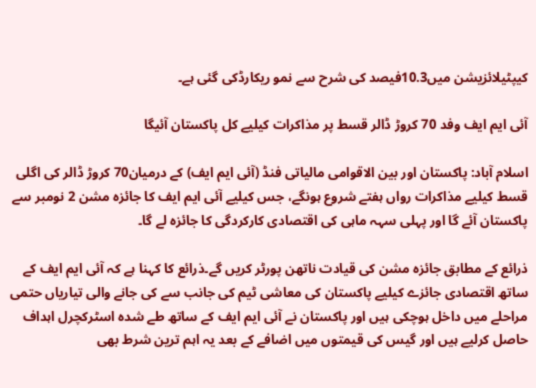کیپٹیلائزیشن میں10.3فیصد کی شرح سے نمو ریکارڈکی گئی ہے۔

آئی ایم ایف وفد 70 کروڑ ڈالر قسط پر مذاکرات کیلیے کل پاکستان آئیگا

اسلام آباد: پاکستان اور بین الاقوامی مالیاتی فنڈ (آئی ایم ایف) کے درمیان70 کروڑ ڈالر کی اگلی قسط کیلیے مذاکرات رواں ہفتے شروع ہونگے، جس کیلیے آئی ایم ایف کا جائزہ مشن 2 نومبر سے پاکستان آئے گا اور پہلی سہہ ماہی کی اقتصادی کارکردگی کا جائزہ لے گا۔

ذرائع کے مطابق جائزہ مشن کی قیادت ناتھن پورٹر کریں گے۔ذرائع کا کہنا ہے کہ آئی ایم ایف کے ساتھ اقتصادی جائزے کیلیے پاکستان کی معاشی ٹیم کی جانب سے کی جانے والی تیاریاں حتمی مراحلے میں داخل ہوچکی ہیں اور پاکستان نے آئی ایم ایف کے ساتھ طے شدہ اسٹرکچرل اہداف حاصل کرلیے ہیں اور گیس کی قیمتوں میں اضافے کے بعد یہ اہم ترین شرط بھی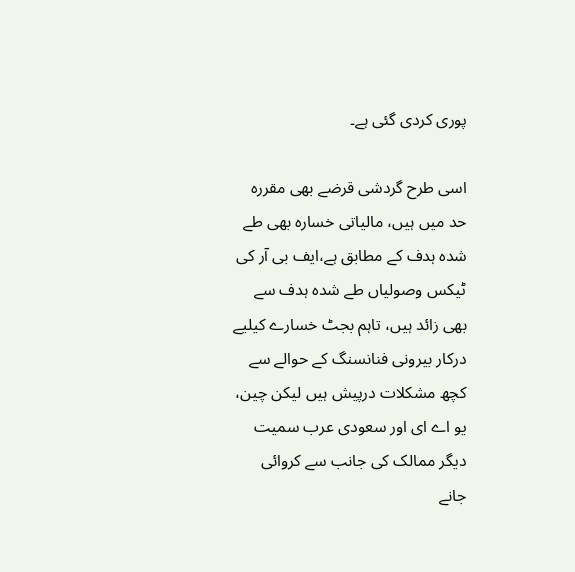پوری کردی گئی ہے۔

اسی طرح گردشی قرضے بھی مقررہ حد میں ہیں، مالیاتی خسارہ بھی طے شدہ ہدف کے مطابق ہے،ایف بی آر کی ٹیکس وصولیاں طے شدہ ہدف سے بھی زائد ہیں، تاہم بجٹ خسارے کیلیے درکار بیرونی فنانسنگ کے حوالے سے کچھ مشکلات درپیش ہیں لیکن چین، یو اے ای اور سعودی عرب سمیت دیگر ممالک کی جانب سے کروائی جانے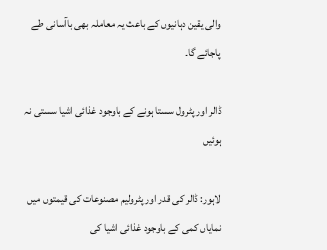والی یقین دہانیوں کے باعث یہ معاملہ بھی باآسانی طے پاجائے گا۔

ڈالر اور پٹرول سستا ہونے کے باوجود غذائی اشیا سستی نہ ہوئیں

لاہور: ڈالر کی قدر اور پٹرولیم مصنوعات کی قیمتوں میں نمایاں کمی کے باوجود غذائی اشیا کی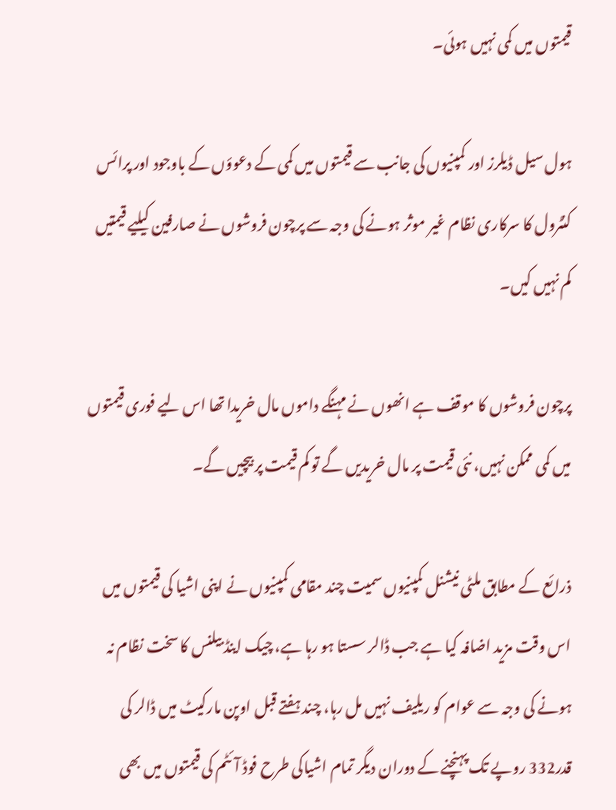قیمتوں میں کمی نہیں ہوئی۔

ہول سیل ڈیلرز اور کمپنیوں کی جانب سے قیمتوں میں کمی کے دعوؤں کے باوجود اور پرائس کنٹرول کا سرکاری نظام غیر موثر ہونے کی وجہ سے پرچون فروشوں نے صارفین کیلیے قیمتیں کم نہیں کیں۔

پرچون فروشوں کا موقف ہے انھوں نے مہنگے داموں مال خریدا تھا اس لیے فوری قیمتوں میں کمی ممکن نہیں، نئی قیمت پر مال خریدیں گے تو کم قیمت پر بیچیں گے۔

ذرائع کے مطابق ملٹی نیشنل کمپنیوں سمیت چند مقامی کمپنیوں نے اپنی اشیا کی قیمتوں میں اس وقت مزید اضافہ کیا ہے جب ڈالر سستا ہو رہا ہے، چیک اینڈ بیلنس کا سخت نظام نہ ہونے کی وجہ سے عوام کو ریلیف نہیں مل رہا، چند ہفتے قبل اوپن مارکیٹ میں ڈالر کی قدر332 روپے تک پہنچنے کے دوران دیگر تمام اشیاکی طرح فوڈ آئٹم کی قیمتوں میں بھی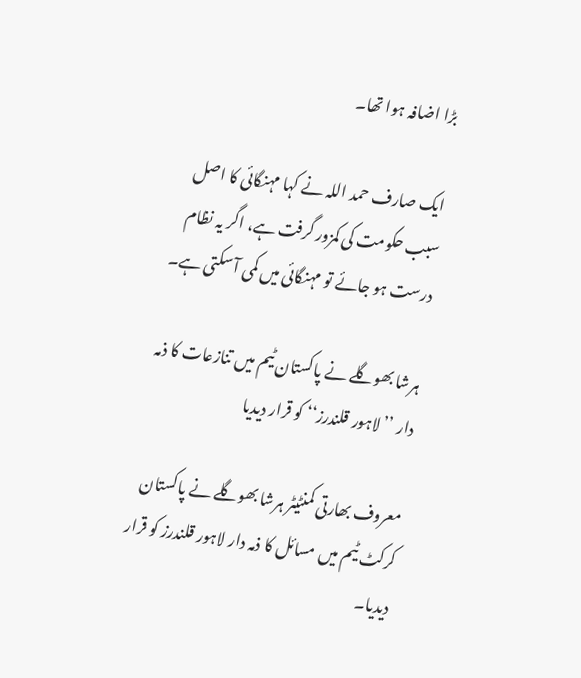بڑا اضافہ ہوا تھا۔

ایک صارف حمد اللہ نے کہا مہنگائی کا اصل سبب حکومت کی کمزور گرفت ہے، اگر یہ نظام درست ہو جائے تو مہنگائی میں کمی آ سکتی ہے۔

ہرشا بھوگلے نے پاکستان ٹیم میں تنازعات کا ذمہ دار ’’لاہور قلندرز‘‘ کو قرار دیدیا

معروف بھارتی کمنٹیٹر ہرشا بھوگلے نے پاکستان کرکٹ ٹیم میں مسائل کا ذمہ دار لاہور قلندرز کو قرار دیدیا۔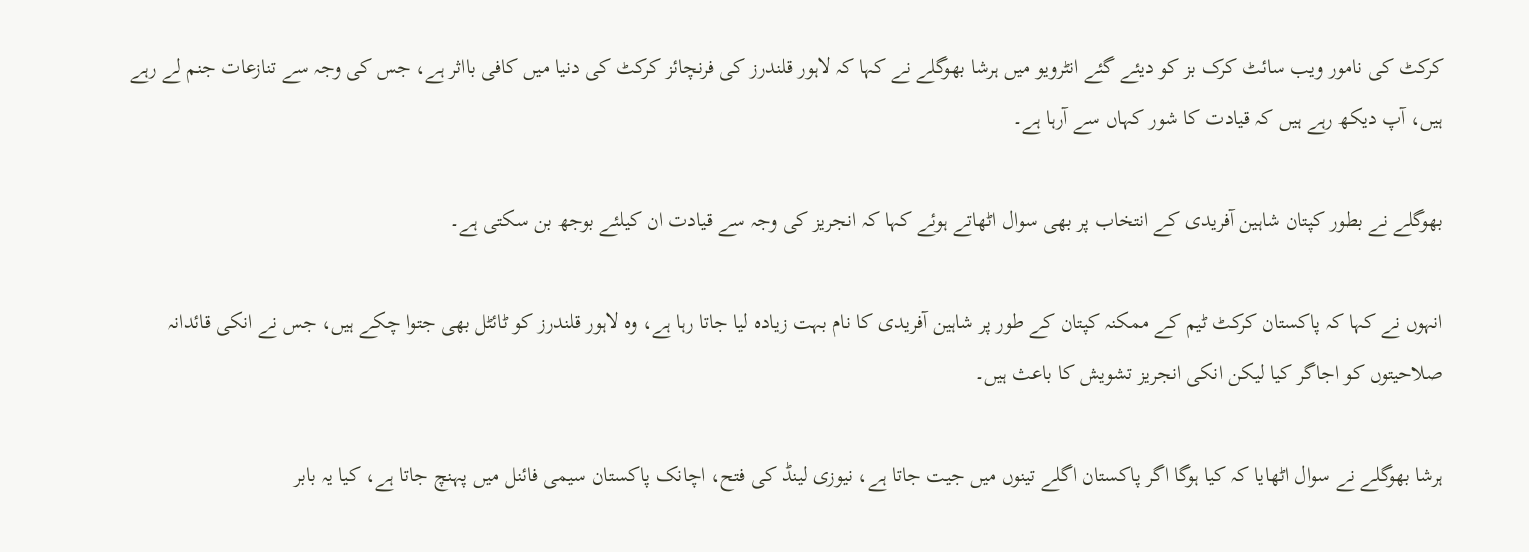کرکٹ کی نامور ویب سائٹ کرک بز کو دیئے گئے انٹرویو میں ہرشا بھوگلے نے کہا کہ لاہور قلندرز کی فرنچائز کرکٹ کی دنیا میں کافی بااثر ہے، جس کی وجہ سے تنازعات جنم لے رہے ہیں، آپ دیکھ رہے ہیں کہ قیادت کا شور کہاں سے آرہا ہے۔

بھوگلے نے بطور کپتان شاہین آفریدی کے انتخاب پر بھی سوال اٹھاتے ہوئے کہا کہ انجریز کی وجہ سے قیادت ان کیلئے بوجھ بن سکتی ہے۔

انہوں نے کہا کہ پاکستان کرکٹ ٹیم کے ممکنہ کپتان کے طور پر شاہین آفریدی کا نام بہت زیادہ لیا جاتا رہا ہے، وہ لاہور قلندرز کو ٹائٹل بھی جتوا چکے ہیں، جس نے انکی قائدانہ صلاحیتوں کو اجاگر کیا لیکن انکی انجریز تشویش کا باعث ہیں۔

ہرشا بھوگلے نے سوال اٹھایا کہ کیا ہوگا اگر پاکستان اگلے تینوں میں جیت جاتا ہے، نیوزی لینڈ کی فتح، اچانک پاکستان سیمی فائنل میں پہنچ جاتا ہے، کیا یہ بابر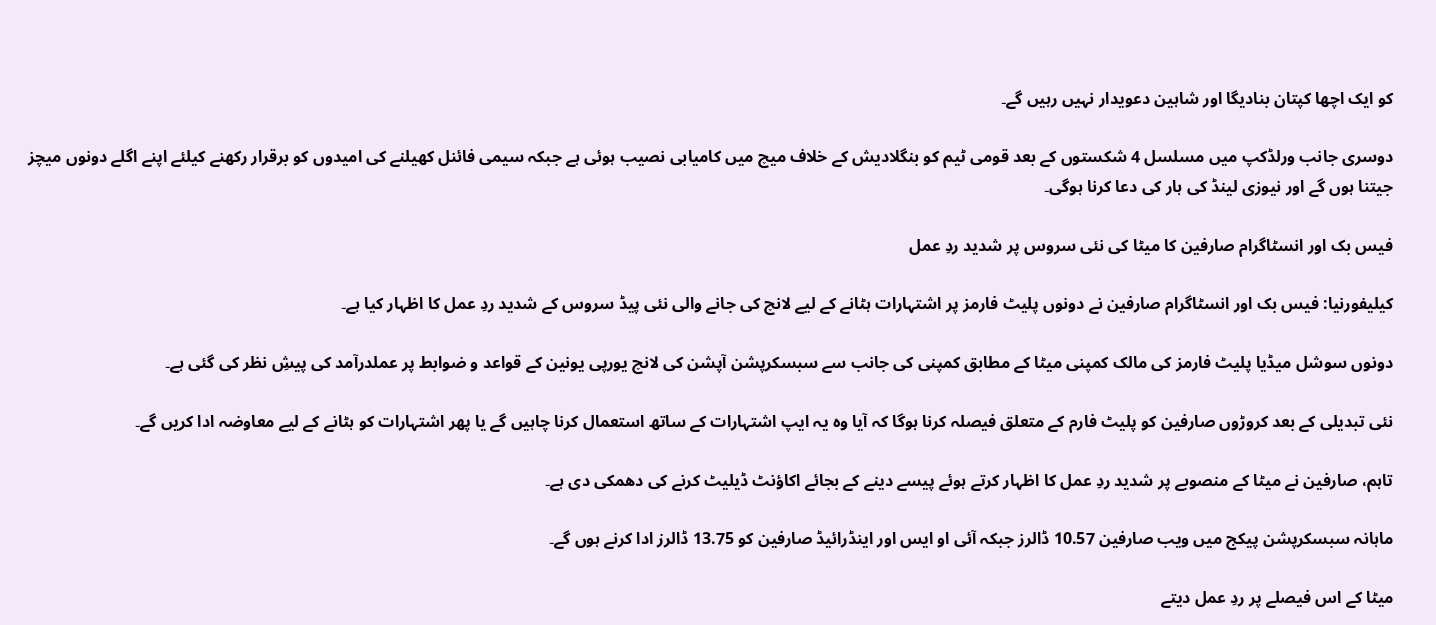کو ایک اچھا کپتان بنادیگا اور شاہین دعویدار نہیں رہیں گے۔

دوسری جانب ورلڈکپ میں مسلسل 4 شکستوں کے بعد قومی ٹیم کو بنگلادیش کے خلاف میچ میں کامیابی نصیب ہوئی ہے جبکہ سیمی فائنل کھیلنے کی امیدوں کو برقرار رکھنے کیلئے اپنے اگلے دونوں میچز جیتنا ہوں گے اور نیوزی لینڈ کی ہار کی دعا کرنا ہوگی۔

فیس بک اور انسٹاگرام صارفین کا میٹا کی نئی سروس پر شدید ردِ عمل

کیلیفورنیا: فیس بک اور انسٹاگرام صارفین نے دونوں پلیٹ فارمز پر اشتہارات ہٹانے کے لیے لانچ کی جانے والی نئی پیڈ سروس کے شدید ردِ عمل کا اظہار کیا ہے۔

دونوں سوشل میڈیا پلیٹ فارمز کی مالک کمپنی میٹا کے مطابق کمپنی کی جانب سے سبسکرپشن آپشن کی لانچ یورپی یونین کے قواعد و ضوابط پر عملدرآمد کی پیشِ نظر کی گئی ہے۔

نئی تبدیلی کے بعد کروڑوں صارفین کو پلیٹ فارم کے متعلق فیصلہ کرنا ہوگا کہ آیا وہ یہ ایپ اشتہارات کے ساتھ استعمال کرنا چاہیں گے یا پھر اشتہارات کو ہٹانے کے لیے معاوضہ ادا کریں گے۔

تاہم، صارفین نے میٹا کے منصوبے پر شدید ردِ عمل کا اظہار کرتے ہوئے پیسے دینے کے بجائے اکاؤنٹ ڈیلیٹ کرنے کی دھمکی دی ہے۔

ماہانہ سبسکرپشن پیکج میں ویب صارفین 10.57 ڈالرز جبکہ آئی او ایس اور اینڈرائیڈ صارفین کو 13.75 ڈالرز ادا کرنے ہوں گے۔

میٹا کے اس فیصلے پر ردِ عمل دیتے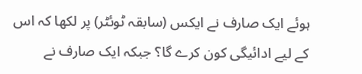ہوئے ایک صارف نے ایکس (سابقہ ٹوئٹر) پر لکھا کہ اس کے لیے ادائیگی کون کرے گا؟ جبکہ ایک صارف نے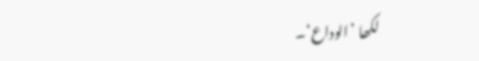لکھا ’الوداع‘۔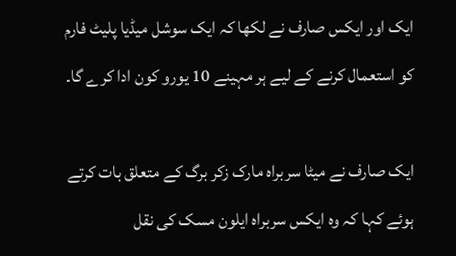ایک اور ایکس صارف نے لکھا کہ ایک سوشل میڈیا پلیٹ فارم کو استعمال کرنے کے لیے ہر مہینے 10 یورو کون ادا کرے گا۔

ایک صارف نے میٹا سربراہ مارک زکر برگ کے متعلق بات کرتے ہوئے کہا کہ وہ ایکس سربراہ ایلون مسک کی نقل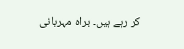کر رہے ہیں۔ براہ مہربانی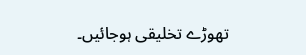تھوڑے تخلیقی ہوجائیں۔